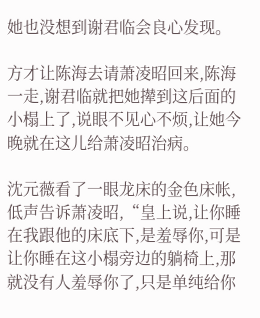她也没想到谢君临会良心发现。

方才让陈海去请萧凌昭回来,陈海一走,谢君临就把她撵到这后面的小榻上了,说眼不见心不烦,让她今晚就在这儿给萧凌昭治病。

沈元薇看了一眼龙床的金色床帐,低声告诉萧凌昭,“皇上说,让你睡在我跟他的床底下,是羞辱你,可是让你睡在这小榻旁边的躺椅上,那就没有人羞辱你了,只是单纯给你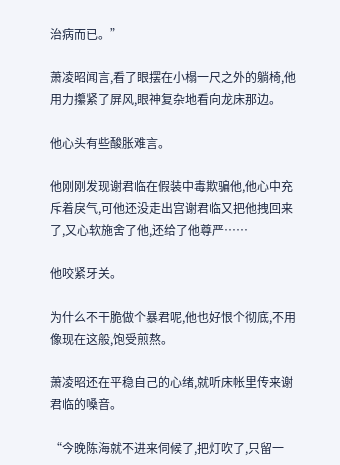治病而已。”

萧凌昭闻言,看了眼摆在小榻一尺之外的躺椅,他用力攥紧了屏风,眼神复杂地看向龙床那边。

他心头有些酸胀难言。

他刚刚发现谢君临在假装中毒欺骗他,他心中充斥着戾气,可他还没走出宫谢君临又把他拽回来了,又心软施舍了他,还给了他尊严……

他咬紧牙关。

为什么不干脆做个暴君呢,他也好恨个彻底,不用像现在这般,饱受煎熬。

萧凌昭还在平稳自己的心绪,就听床帐里传来谢君临的嗓音。

“今晚陈海就不进来伺候了,把灯吹了,只留一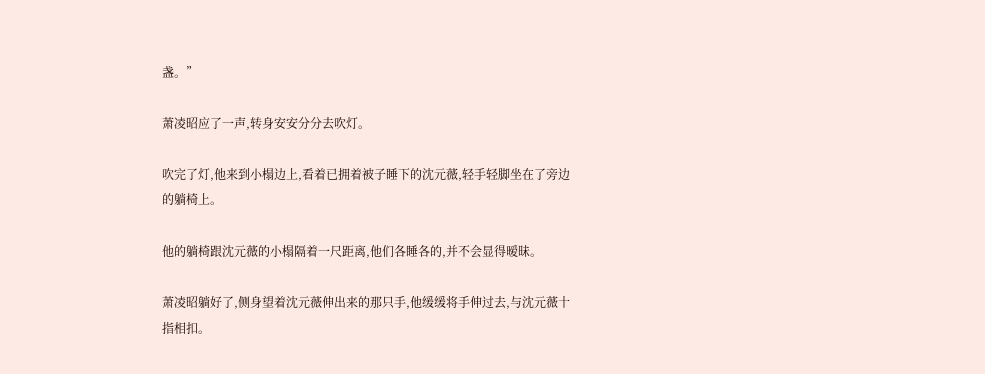盏。”

萧凌昭应了一声,转身安安分分去吹灯。

吹完了灯,他来到小榻边上,看着已拥着被子睡下的沈元薇,轻手轻脚坐在了旁边的躺椅上。

他的躺椅跟沈元薇的小榻隔着一尺距离,他们各睡各的,并不会显得暧昧。

萧凌昭躺好了,侧身望着沈元薇伸出来的那只手,他缓缓将手伸过去,与沈元薇十指相扣。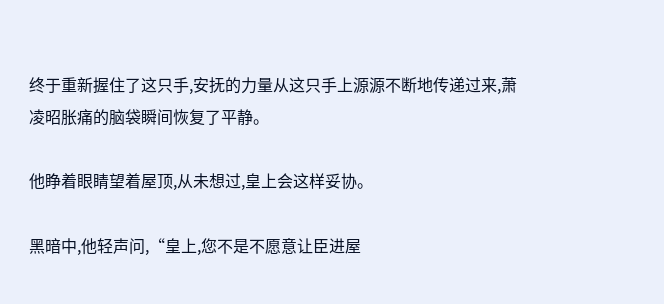终于重新握住了这只手,安抚的力量从这只手上源源不断地传递过来,萧凌昭胀痛的脑袋瞬间恢复了平静。

他睁着眼睛望着屋顶,从未想过,皇上会这样妥协。

黑暗中,他轻声问,“皇上,您不是不愿意让臣进屋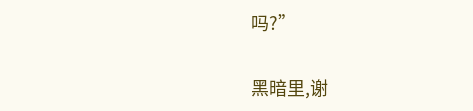吗?”

黑暗里,谢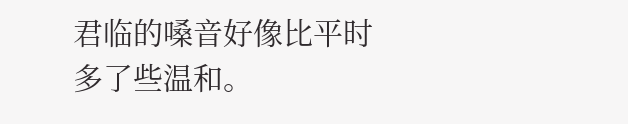君临的嗓音好像比平时多了些温和。